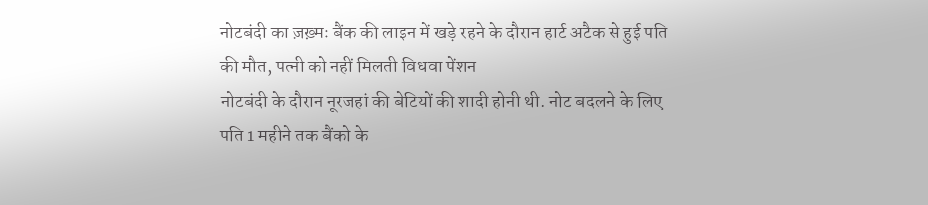नोटबंदी का ज़ख़्मः बैंक की लाइन में खड़े रहने के दौरान हार्ट अटैक से हुई पति की मौत, पत्नी को नहीं मिलती विधवा पेंशन
नोटबंदी के दौरान नूरजहां की बेटियों की शादी होनी थी. नोट बदलने के लिए पति 1 महीने तक बैंको के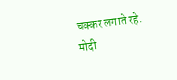चक्कर लगाते रहे.
मोदी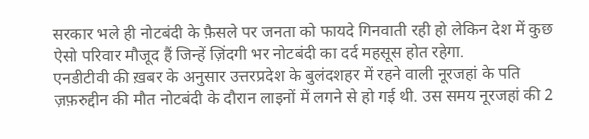सरकार भले ही नोटबंदी के फ़ैसले पर जनता को फायदे गिनवाती रही हो लेकिन देश में कुछ ऐसो परिवार मौजूद हैं जिन्हें ज़िंदगी भर नोटबंदी का दर्द महसूस होत रहेगा.
एनडीटीवी की ख़बर के अनुसार उत्तरप्रदेश के बुलंदशहर में रहने वाली नूरजहां के पति ज़फ़रुद्दीन की मौत नोटबंदी के दौरान लाइनों में लगने से हो गई थी. उस समय नूरजहां की 2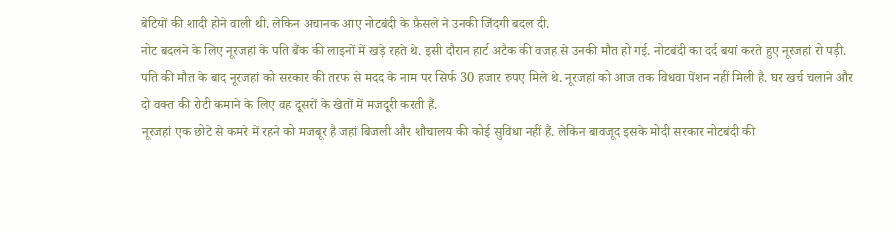बेटियों की शादी होने वाली थी. लेकिन अचानक आए नोटबंदी के फ़ैसले ने उनकी जिंदगी बदल दी.
नोट बदलने के लिए नूरजहां के पति बैंक की लाइनों में खड़े रहते थे. इसी दौरान हार्ट अटैक की वजह से उनकी मौत हो गई. नोटबंदी का दर्द बयां करते हुए नूरजहां रो पड़ी.
पति की मौत के बाद नूरजहां को सरकार की तरफ से मदद के नाम पर सिर्फ 30 हजार रुपए मिले थे. नूरजहां को आज तक विधवा पेंशन नहीं मिली है. घर खर्च चलाने और दो वक्त की रोटी कमाने के लिए वह दूसरों के खेतों में मजदूरी करती हैं.
नूरजहां एक छोटे से कमरे में रहने को मजबूर है जहां बिजली और शौचालय की कोई सुविधा नहीं हैं. लेकिन बावजूद इसके मोदी सरकार नोटबंदी की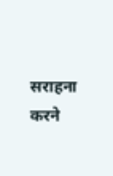सराहना करने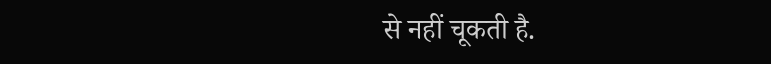से नहीं चूकती है.